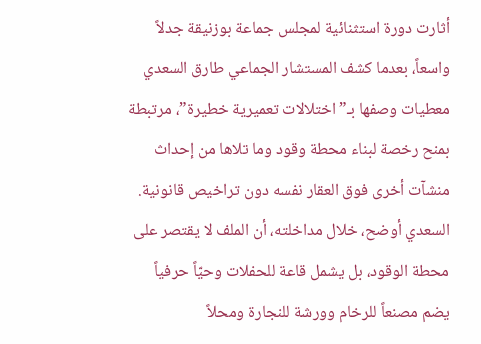أثارت دورة استثنائية لمجلس جماعة بوزنيقة جدلاً واسعاً، بعدما كشف المستشار الجماعي طارق السعدي معطيات وصفها بـ”اختلالات تعميرية خطيرة”، مرتبطة بمنح رخصة لبناء محطة وقود وما تلاها من إحداث منشآت أخرى فوق العقار نفسه دون تراخيص قانونية.
السعدي أوضح، خلال مداخلته، أن الملف لا يقتصر على محطة الوقود، بل يشمل قاعة للحفلات وحيّاً حرفياً يضم مصنعاً للرخام وورشة للنجارة ومحلاً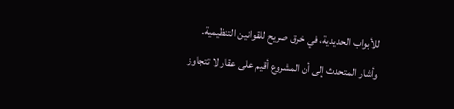للأبواب الحديدية، في خرق صريح للقوانين التنظيمية.
وأشار المتحدث إلى أن المشروع أقيم على عقار لا تتجاوز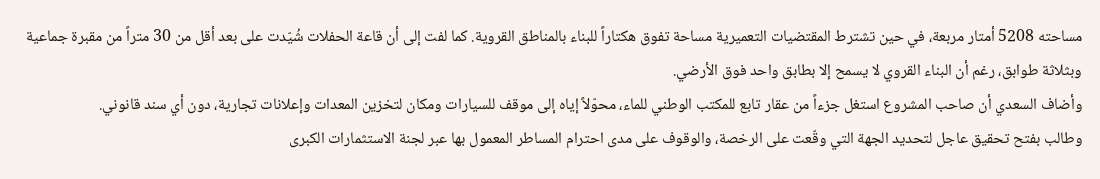مساحته 5208 أمتار مربعة، في حين تشترط المقتضيات التعميرية مساحة تفوق هكتاراً للبناء بالمناطق القروية. كما لفت إلى أن قاعة الحفلات شُيّدت على بعد أقل من 30 متراً من مقبرة جماعية وبثلاثة طوابق، رغم أن البناء القروي لا يسمح إلا بطابق واحد فوق الأرضي.
وأضاف السعدي أن صاحب المشروع استغل جزءاً من عقار تابع للمكتب الوطني للماء، محوّلاً إياه إلى موقف للسيارات ومكان لتخزين المعدات وإعلانات تجارية، دون أي سند قانوني.
وطالب بفتح تحقيق عاجل لتحديد الجهة التي وقّعت على الرخصة، والوقوف على مدى احترام المساطر المعمول بها عبر لجنة الاستثمارات الكبرى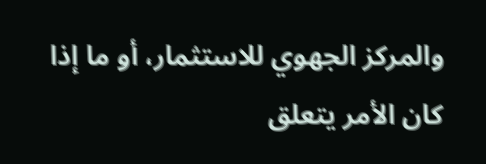والمركز الجهوي للاستثمار، أو ما إذا كان الأمر يتعلق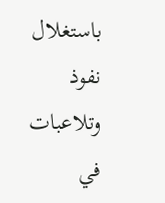باستغلال نفوذ وتلاعبات في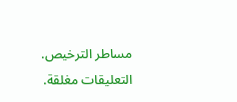مساطر الترخيص.
التعليقات مغلقة.